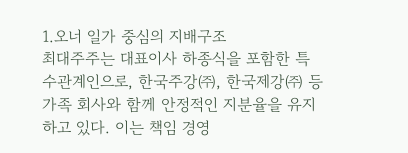1.오너 일가 중심의 지배구조
최대주주는 대표이사 하종식을 포함한 특수관계인으로, 한국주강㈜, 한국제강㈜ 등 가족 회사와 함께 안정적인 지분율을 유지하고 있다. 이는 책임 경영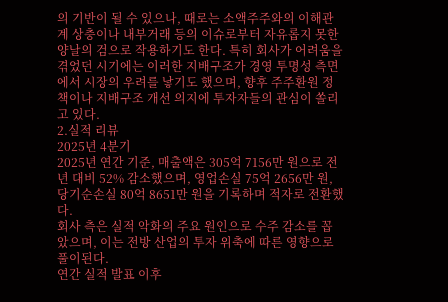의 기반이 될 수 있으나, 때로는 소액주주와의 이해관계 상충이나 내부거래 등의 이슈로부터 자유롭지 못한 양날의 검으로 작용하기도 한다. 특히 회사가 어려움을 겪었던 시기에는 이러한 지배구조가 경영 투명성 측면에서 시장의 우려를 낳기도 했으며, 향후 주주환원 정책이나 지배구조 개선 의지에 투자자들의 관심이 쏠리고 있다.
2.실적 리뷰
2025년 4분기
2025년 연간 기준, 매출액은 305억 7156만 원으로 전년 대비 52% 감소했으며, 영업손실 75억 2656만 원, 당기순손실 80억 8651만 원을 기록하며 적자로 전환했다.
회사 측은 실적 악화의 주요 원인으로 수주 감소를 꼽았으며, 이는 전방 산업의 투자 위축에 따른 영향으로 풀이된다.
연간 실적 발표 이후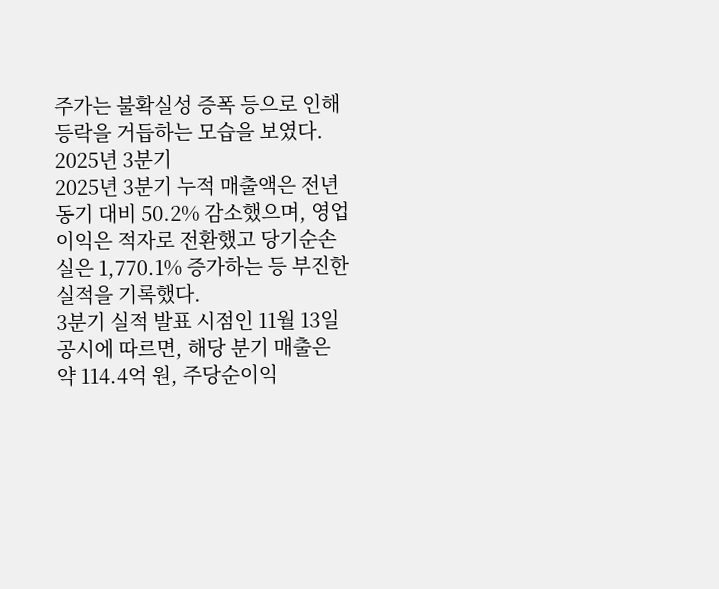주가는 불확실성 증폭 등으로 인해 등락을 거듭하는 모습을 보였다.
2025년 3분기
2025년 3분기 누적 매출액은 전년 동기 대비 50.2% 감소했으며, 영업이익은 적자로 전환했고 당기순손실은 1,770.1% 증가하는 등 부진한 실적을 기록했다.
3분기 실적 발표 시점인 11월 13일 공시에 따르면, 해당 분기 매출은 약 114.4억 원, 주당순이익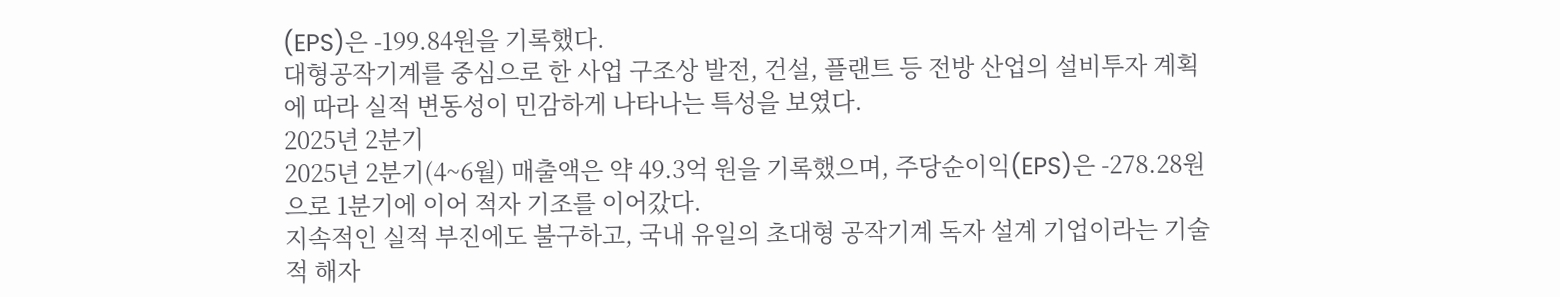(EPS)은 -199.84원을 기록했다.
대형공작기계를 중심으로 한 사업 구조상 발전, 건설, 플랜트 등 전방 산업의 설비투자 계획에 따라 실적 변동성이 민감하게 나타나는 특성을 보였다.
2025년 2분기
2025년 2분기(4~6월) 매출액은 약 49.3억 원을 기록했으며, 주당순이익(EPS)은 -278.28원으로 1분기에 이어 적자 기조를 이어갔다.
지속적인 실적 부진에도 불구하고, 국내 유일의 초대형 공작기계 독자 설계 기업이라는 기술적 해자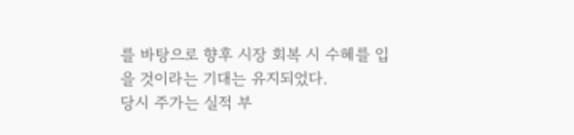를 바탕으로 향후 시장 회복 시 수혜를 입을 것이라는 기대는 유지되었다.
당시 주가는 실적 부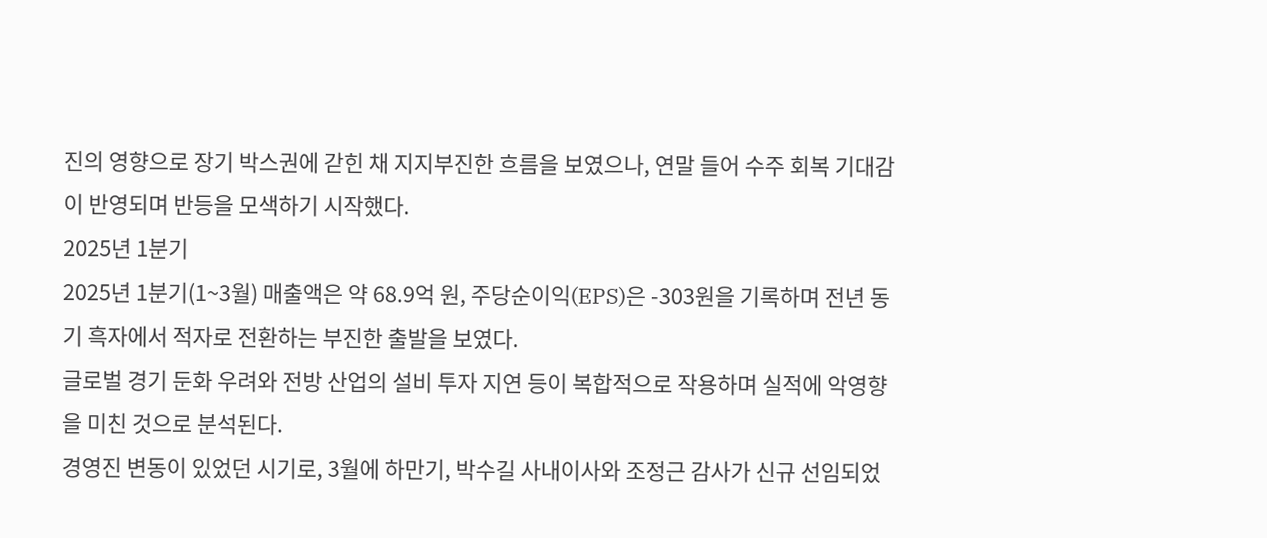진의 영향으로 장기 박스권에 갇힌 채 지지부진한 흐름을 보였으나, 연말 들어 수주 회복 기대감이 반영되며 반등을 모색하기 시작했다.
2025년 1분기
2025년 1분기(1~3월) 매출액은 약 68.9억 원, 주당순이익(EPS)은 -303원을 기록하며 전년 동기 흑자에서 적자로 전환하는 부진한 출발을 보였다.
글로벌 경기 둔화 우려와 전방 산업의 설비 투자 지연 등이 복합적으로 작용하며 실적에 악영향을 미친 것으로 분석된다.
경영진 변동이 있었던 시기로, 3월에 하만기, 박수길 사내이사와 조정근 감사가 신규 선임되었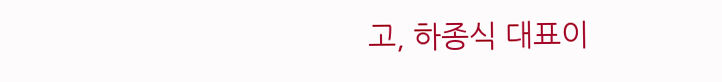고, 하종식 대표이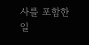사를 포함한 일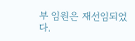부 임원은 재선임되었다.